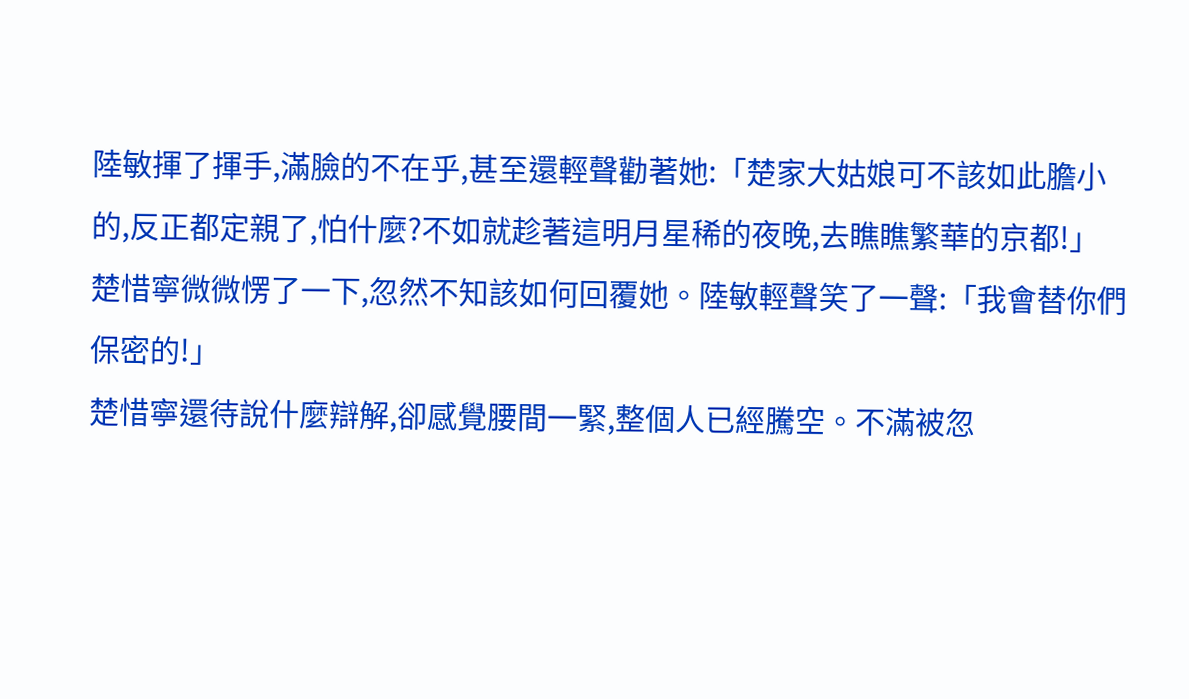陸敏揮了揮手,滿臉的不在乎,甚至還輕聲勸著她:「楚家大姑娘可不該如此膽小的,反正都定親了,怕什麼?不如就趁著這明月星稀的夜晚,去瞧瞧繁華的京都!」
楚惜寧微微愣了一下,忽然不知該如何回覆她。陸敏輕聲笑了一聲:「我會替你們保密的!」
楚惜寧還待說什麼辯解,卻感覺腰間一緊,整個人已經騰空。不滿被忽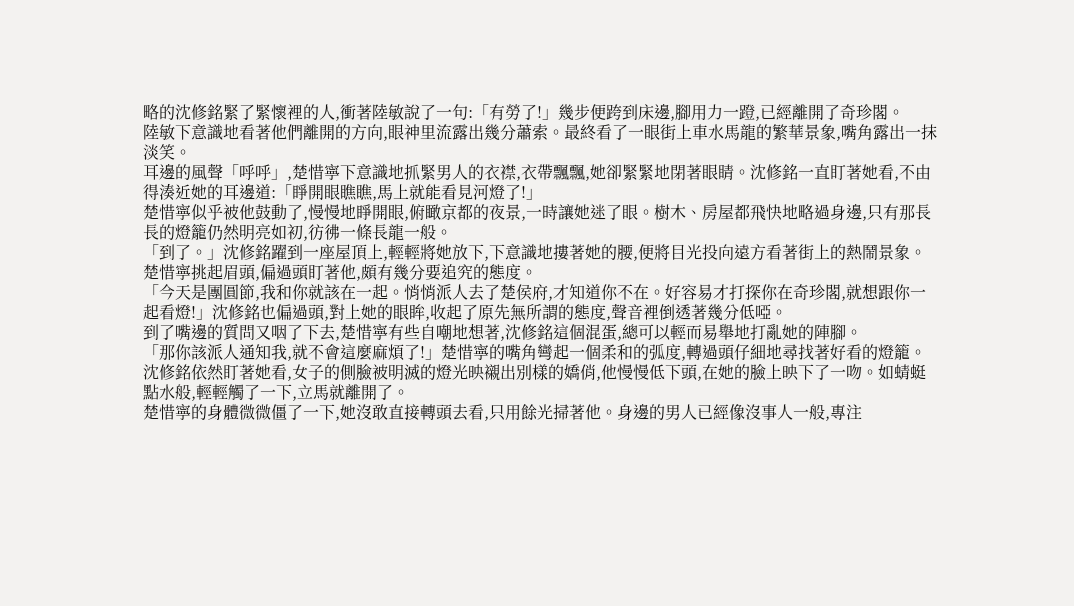略的沈修銘緊了緊懷裡的人,衝著陸敏說了一句:「有勞了!」幾步便跨到床邊,腳用力一蹬,已經離開了奇珍閣。
陸敏下意識地看著他們離開的方向,眼神里流露出幾分蕭索。最終看了一眼街上車水馬龍的繁華景象,嘴角露出一抹淡笑。
耳邊的風聲「呼呼」,楚惜寧下意識地抓緊男人的衣襟,衣帶飄飄,她卻緊緊地閉著眼睛。沈修銘一直盯著她看,不由得湊近她的耳邊道:「睜開眼瞧瞧,馬上就能看見河燈了!」
楚惜寧似乎被他鼓動了,慢慢地睜開眼,俯瞰京都的夜景,一時讓她迷了眼。樹木、房屋都飛快地略過身邊,只有那長長的燈籠仍然明亮如初,彷彿一條長龍一般。
「到了。」沈修銘躍到一座屋頂上,輕輕將她放下,下意識地摟著她的腰,便將目光投向遠方看著街上的熱鬧景象。
楚惜寧挑起眉頭,偏過頭盯著他,頗有幾分要追究的態度。
「今天是團圓節,我和你就該在一起。悄悄派人去了楚侯府,才知道你不在。好容易才打探你在奇珍閣,就想跟你一起看燈!」沈修銘也偏過頭,對上她的眼眸,收起了原先無所謂的態度,聲音裡倒透著幾分低啞。
到了嘴邊的質問又咽了下去,楚惜寧有些自嘲地想著,沈修銘這個混蛋,總可以輕而易舉地打亂她的陣腳。
「那你該派人通知我,就不會這麼麻煩了!」楚惜寧的嘴角彎起一個柔和的弧度,轉過頭仔細地尋找著好看的燈籠。
沈修銘依然盯著她看,女子的側臉被明滅的燈光映襯出別樣的嬌俏,他慢慢低下頭,在她的臉上映下了一吻。如蜻蜓點水般,輕輕觸了一下,立馬就離開了。
楚惜寧的身體微微僵了一下,她沒敢直接轉頭去看,只用餘光掃著他。身邊的男人已經像沒事人一般,專注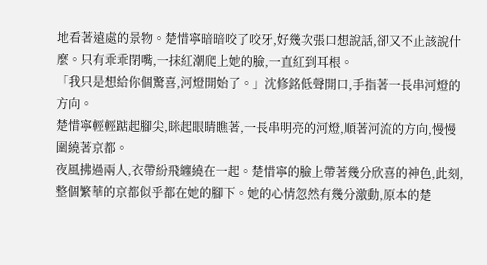地看著遠處的景物。楚惜寧暗暗咬了咬牙,好幾次張口想說話,卻又不止該說什麼。只有乖乖閉嘴,一抹紅潮爬上她的臉,一直紅到耳根。
「我只是想給你個驚喜,河燈開始了。」沈修銘低聲開口,手指著一長串河燈的方向。
楚惜寧輕輕踮起腳尖,眯起眼睛瞧著,一長串明亮的河燈,順著河流的方向,慢慢圍繞著京都。
夜風拂過兩人,衣帶紛飛纏繞在一起。楚惜寧的臉上帶著幾分欣喜的神色,此刻,整個繁華的京都似乎都在她的腳下。她的心情忽然有幾分激動,原本的楚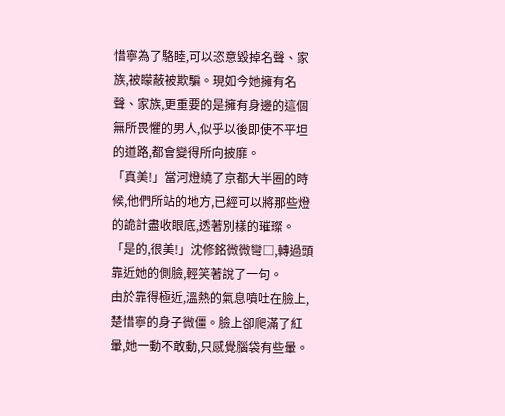惜寧為了駱睦,可以恣意毀掉名聲、家族,被矇蔽被欺騙。現如今她擁有名聲、家族,更重要的是擁有身邊的這個無所畏懼的男人,似乎以後即使不平坦的道路,都會變得所向披靡。
「真美!」當河燈繞了京都大半圈的時候,他們所站的地方,已經可以將那些燈的詭計盡收眼底,透著別樣的璀璨。
「是的,很美!」沈修銘微微彎□,轉過頭靠近她的側臉,輕笑著說了一句。
由於靠得極近,溫熱的氣息噴吐在臉上,楚惜寧的身子微僵。臉上卻爬滿了紅暈,她一動不敢動,只感覺腦袋有些暈。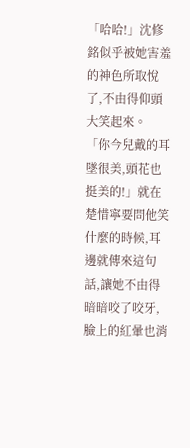「哈哈!」沈修銘似乎被她害羞的神色所取悅了,不由得仰頭大笑起來。
「你今兒戴的耳墜很美,頭花也挺美的!」就在楚惜寧要問他笑什麼的時候,耳邊就傳來這句話,讓她不由得暗暗咬了咬牙,臉上的紅暈也消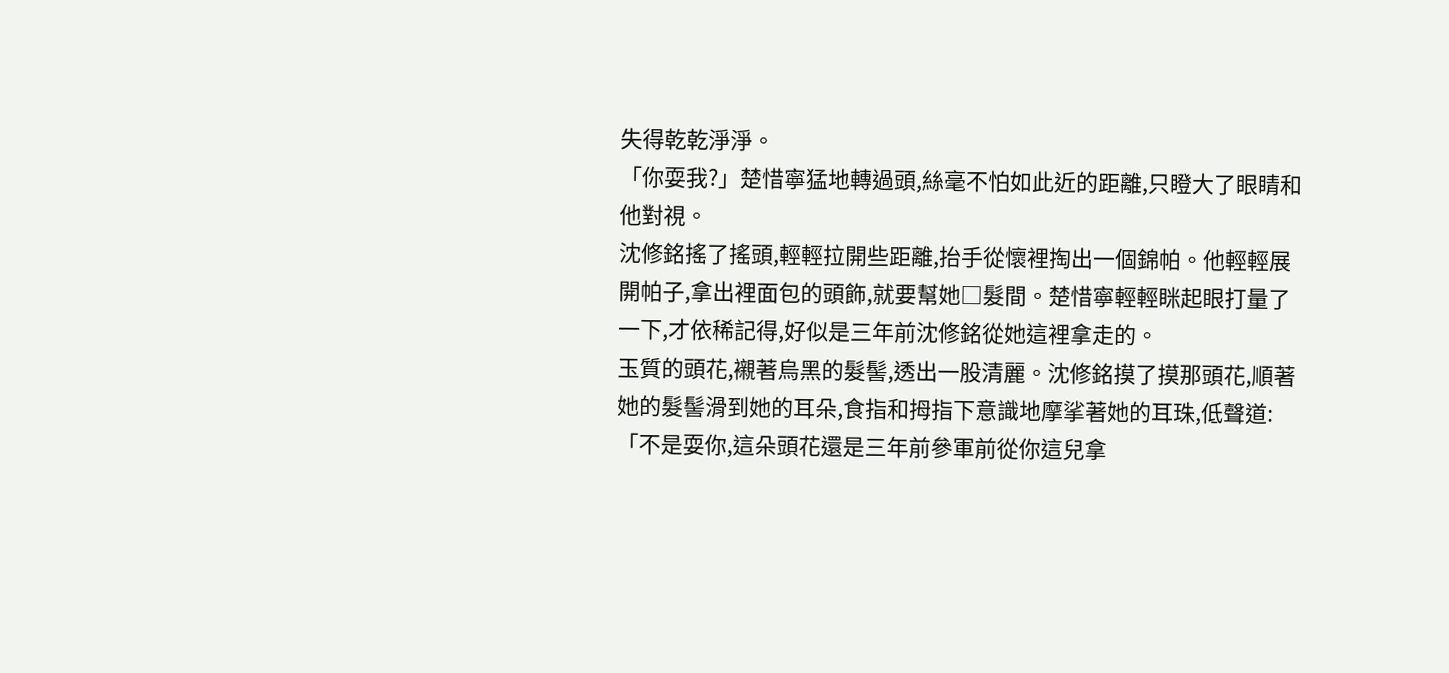失得乾乾淨淨。
「你耍我?」楚惜寧猛地轉過頭,絲毫不怕如此近的距離,只瞪大了眼睛和他對視。
沈修銘搖了搖頭,輕輕拉開些距離,抬手從懷裡掏出一個錦帕。他輕輕展開帕子,拿出裡面包的頭飾,就要幫她□髮間。楚惜寧輕輕眯起眼打量了一下,才依稀記得,好似是三年前沈修銘從她這裡拿走的。
玉質的頭花,襯著烏黑的髮髻,透出一股清麗。沈修銘摸了摸那頭花,順著她的髮髻滑到她的耳朵,食指和拇指下意識地摩挲著她的耳珠,低聲道:「不是耍你,這朵頭花還是三年前參軍前從你這兒拿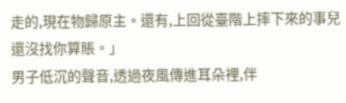走的,現在物歸原主。還有,上回從臺階上摔下來的事兒還沒找你算賬。」
男子低沉的聲音,透過夜風傳進耳朵裡,伴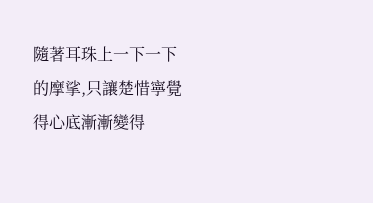隨著耳珠上一下一下的摩挲,只讓楚惜寧覺得心底漸漸變得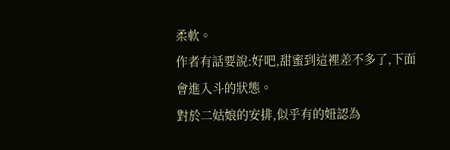柔軟。
作者有話要說:好吧,甜蜜到這裡差不多了,下面會進入斗的狀態。
對於二姑娘的安排,似乎有的妞認為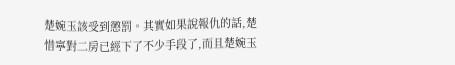楚婉玉該受到懲罰。其實如果說報仇的話,楚惜寧對二房已經下了不少手段了,而且楚婉玉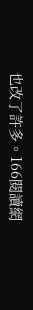也改了許多。166閱讀網